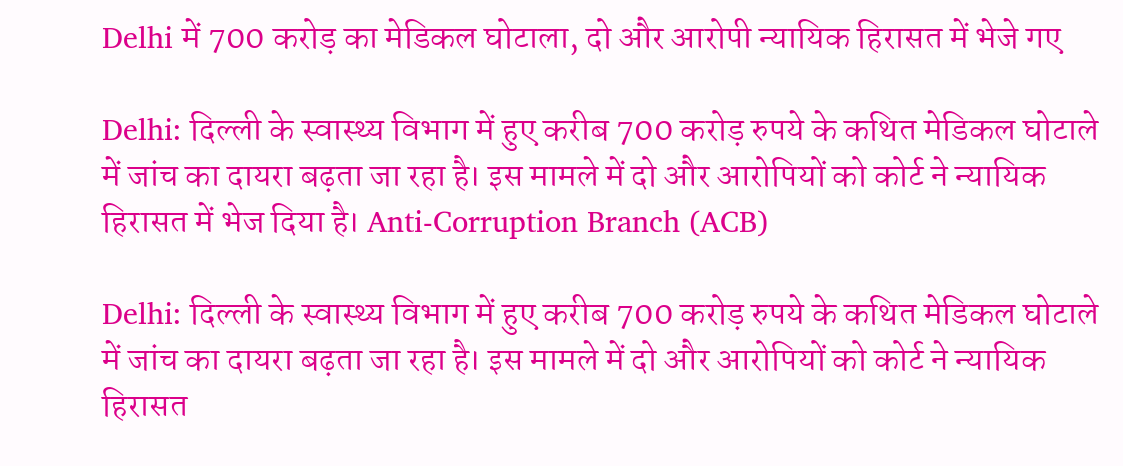Delhi में 700 करोड़ का मेडिकल घोटाला, दो और आरोपी न्यायिक हिरासत में भेजे गए

Delhi: दिल्ली के स्वास्थ्य विभाग में हुए करीब 700 करोड़ रुपये के कथित मेडिकल घोटाले में जांच का दायरा बढ़ता जा रहा है। इस मामले में दो और आरोपियों को कोर्ट ने न्यायिक हिरासत में भेज दिया है। Anti-Corruption Branch (ACB)

Delhi: दिल्ली के स्वास्थ्य विभाग में हुए करीब 700 करोड़ रुपये के कथित मेडिकल घोटाले में जांच का दायरा बढ़ता जा रहा है। इस मामले में दो और आरोपियों को कोर्ट ने न्यायिक हिरासत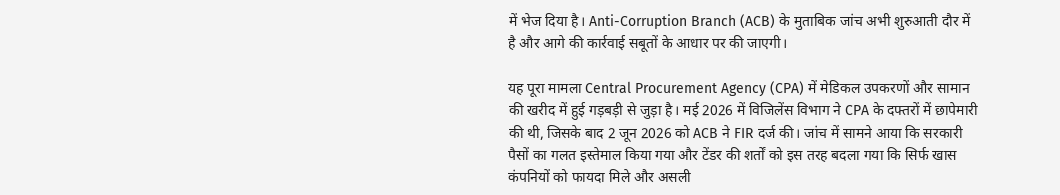में भेज दिया है। Anti-Corruption Branch (ACB) के मुताबिक जांच अभी शुरुआती दौर में है और आगे की कार्रवाई सबूतों के आधार पर की जाएगी।

यह पूरा मामला Central Procurement Agency (CPA) में मेडिकल उपकरणों और सामान की खरीद में हुई गड़बड़ी से जुड़ा है। मई 2026 में विजिलेंस विभाग ने CPA के दफ्तरों में छापेमारी की थी, जिसके बाद 2 जून 2026 को ACB ने FIR दर्ज की। जांच में सामने आया कि सरकारी पैसों का गलत इस्तेमाल किया गया और टेंडर की शर्तों को इस तरह बदला गया कि सिर्फ खास कंपनियों को फायदा मिले और असली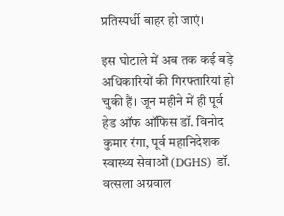प्रतिस्पर्धी बाहर हो जाएं।

इस घोटाले में अब तक कई बड़े अधिकारियों की गिरफ्तारियां हो चुकी हैं। जून महीने में ही पूर्व हेड ऑफ ऑफिस डॉ. विनोद कुमार रंगा, पूर्व महानिदेशक स्वास्थ्य सेवाओं (DGHS) डॉ. वत्सला अग्रवाल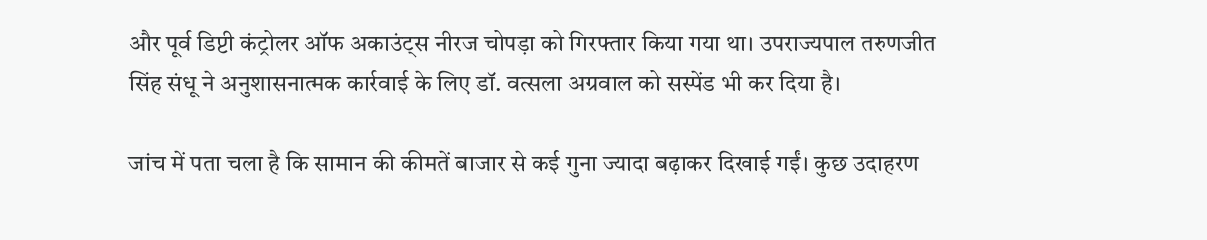और पूर्व डिप्टी कंट्रोलर ऑफ अकाउंट्स नीरज चोपड़ा को गिरफ्तार किया गया था। उपराज्यपाल तरुणजीत सिंह संधू ने अनुशासनात्मक कार्रवाई के लिए डॉ. वत्सला अग्रवाल को सस्पेंड भी कर दिया है।

जांच में पता चला है कि सामान की कीमतें बाजार से कई गुना ज्यादा बढ़ाकर दिखाई गईं। कुछ उदाहरण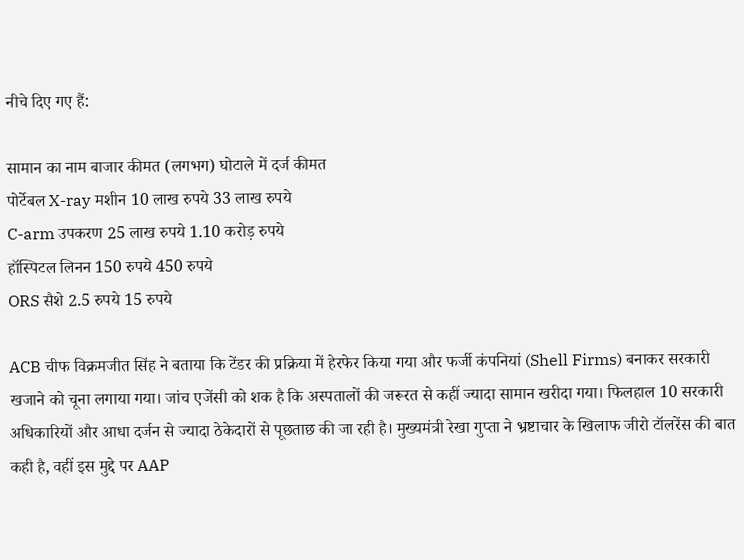नीचे दिए गए हैं:

सामान का नाम बाजार कीमत (लगभग) घोटाले में दर्ज कीमत
पोर्टेबल X-ray मशीन 10 लाख रुपये 33 लाख रुपये
C-arm उपकरण 25 लाख रुपये 1.10 करोड़ रुपये
हॉस्पिटल लिनन 150 रुपये 450 रुपये
ORS सैशे 2.5 रुपये 15 रुपये

ACB चीफ विक्रमजीत सिंह ने बताया कि टेंडर की प्रक्रिया में हेरफेर किया गया और फर्जी कंपनियां (Shell Firms) बनाकर सरकारी खजाने को चूना लगाया गया। जांच एजेंसी को शक है कि अस्पतालों की जरूरत से कहीं ज्यादा सामान खरीदा गया। फिलहाल 10 सरकारी अधिकारियों और आधा दर्जन से ज्यादा ठेकेदारों से पूछताछ की जा रही है। मुख्यमंत्री रेखा गुप्ता ने भ्रष्टाचार के खिलाफ जीरो टॉलरेंस की बात कही है, वहीं इस मुद्दे पर AAP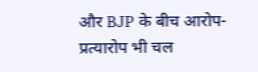और BJP के बीच आरोप-प्रत्यारोप भी चल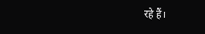रहे हैं।